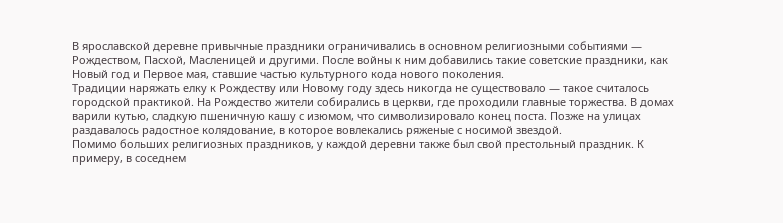В ярославской деревне привычные праздники ограничивались в основном религиозными событиями — Рождеством, Пасхой, Масленицей и другими. После войны к ним добавились такие советские праздники, как Новый год и Первое мая, ставшие частью культурного кода нового поколения.
Традиции наряжать елку к Рождеству или Новому году здесь никогда не существовало — такое считалось городской практикой. На Рождество жители собирались в церкви, где проходили главные торжества. В домах варили кутью, сладкую пшеничную кашу с изюмом, что символизировало конец поста. Позже на улицах раздавалось радостное колядование, в которое вовлекались ряженые с носимой звездой.
Помимо больших религиозных праздников, у каждой деревни также был свой престольный праздник. К примеру, в соседнем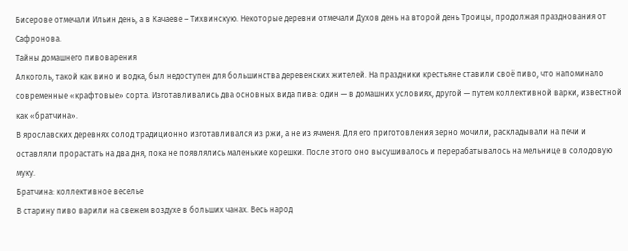Бисерове отмечали Ильин день, а в Качаеве – Тихвинскую. Некоторые деревни отмечали Духов день на второй день Троицы, продолжая празднования от Сафронова.
Тайны домашнего пивоварения
Алкоголь, такой как вино и водка, был недоступен для большинства деревенских жителей. На праздники крестьяне ставили своё пиво, что напоминало современные «крафтовые» сорта. Изготавливались два основных вида пива: один — в домашних условиях, другой — путем коллективной варки, известной как «братчина».
В ярославских деревнях солод традиционно изготавливался из ржи, а не из ячменя. Для его приготовления зерно мочили, раскладывали на печи и оставляли прорастать на два дня, пока не появлялись маленькие корешки. После этого оно высушивалось и перерабатывалось на мельнице в солодовую муку.
Братчина: коллективное веселье
В старину пиво варили на свежем воздухе в больших чанах. Весь народ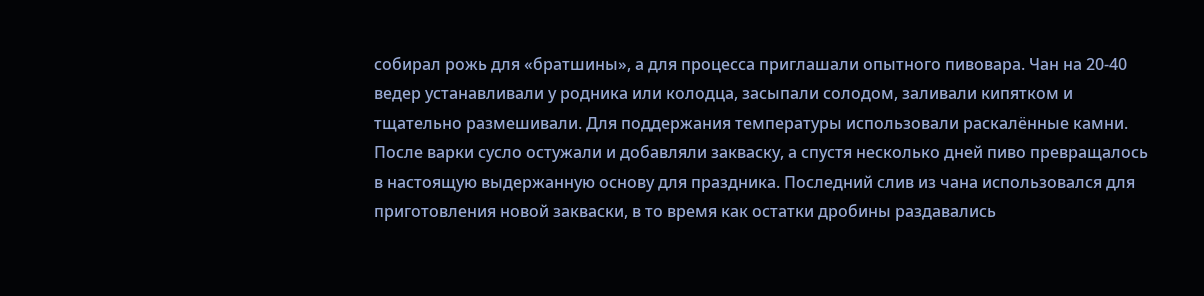собирал рожь для «братшины», а для процесса приглашали опытного пивовара. Чан на 20-40 ведер устанавливали у родника или колодца, засыпали солодом, заливали кипятком и тщательно размешивали. Для поддержания температуры использовали раскалённые камни.
После варки сусло остужали и добавляли закваску, а спустя несколько дней пиво превращалось в настоящую выдержанную основу для праздника. Последний слив из чана использовался для приготовления новой закваски, в то время как остатки дробины раздавались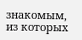знакомым, из которых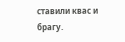ставили квас и брагу.